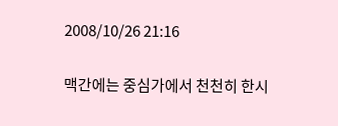2008/10/26 21:16

맥간에는 중심가에서 천천히 한시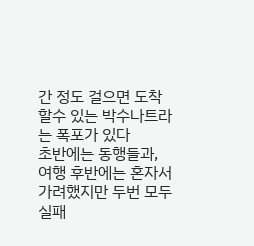간 정도 걸으면 도착 할수 있는 박수나트라는 폭포가 있다
초반에는 동행들과, 여행 후반에는 혼자서 가려했지만 두번 모두 실패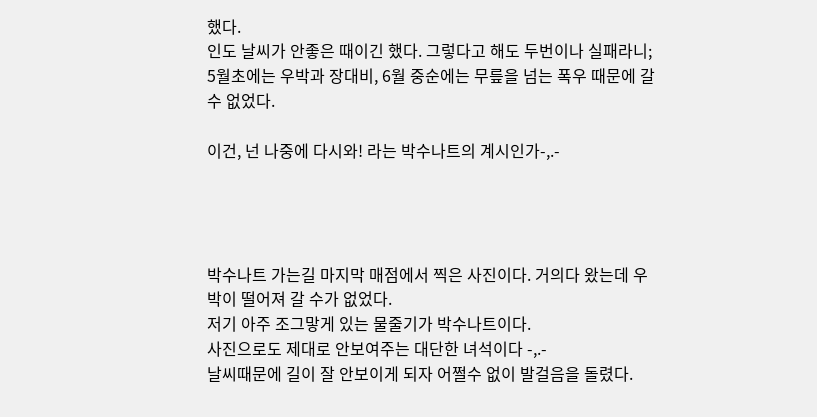했다.
인도 날씨가 안좋은 때이긴 했다. 그렇다고 해도 두번이나 실패라니;
5월초에는 우박과 장대비, 6월 중순에는 무릎을 넘는 폭우 때문에 갈 수 없었다.

이건, 넌 나중에 다시와! 라는 박수나트의 계시인가-,.-




박수나트 가는길 마지막 매점에서 찍은 사진이다. 거의다 왔는데 우박이 떨어져 갈 수가 없었다.
저기 아주 조그맣게 있는 물줄기가 박수나트이다.
사진으로도 제대로 안보여주는 대단한 녀석이다 -,.-
날씨때문에 길이 잘 안보이게 되자 어쩔수 없이 발걸음을 돌렸다.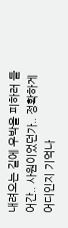내려오는 길에 우박을 피하러 들어간.. 사원이었던가.. 정확하게 어디인지 기억나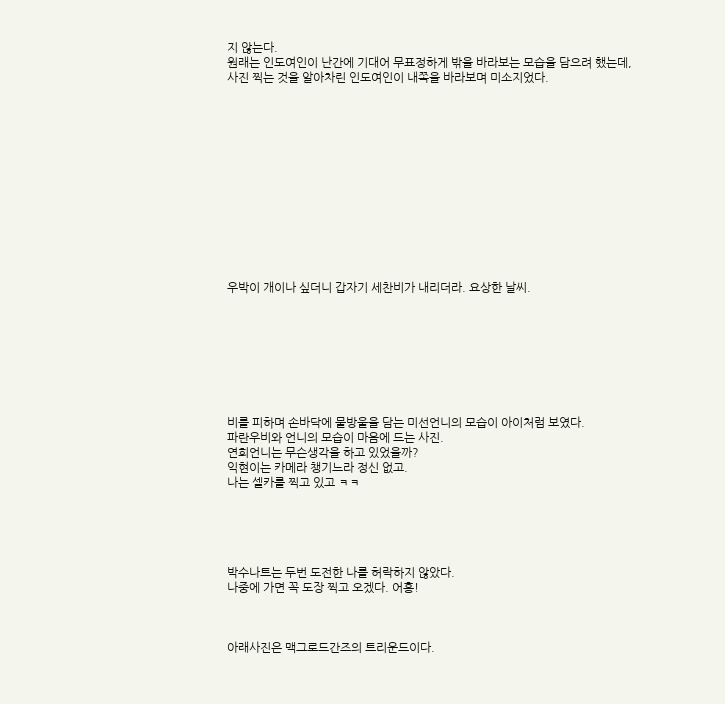지 않는다.
원래는 인도여인이 난간에 기대어 무표정하게 밖을 바라보는 모습을 담으려 했는데,
사진 찍는 것을 알아차린 인도여인이 내쪽을 바라보며 미소지었다.













우박이 개이나 싶더니 갑자기 세찬비가 내리더라. 요상한 날씨.








비를 피하며 손바닥에 물방울을 담는 미선언니의 모습이 아이처럼 보였다.
파란우비와 언니의 모습이 마음에 드는 사진.
연희언니는 무슨생각을 하고 있었을까?
익현이는 카메라 챙기느라 정신 없고.
나는 셀카를 찍고 있고 ㅋㅋ





박수나트는 두번 도전한 나를 허락하지 않았다.
나중에 가면 꼭 도장 찍고 오겠다. 어흥!



아래사진은 맥그로드간즈의 트리운드이다.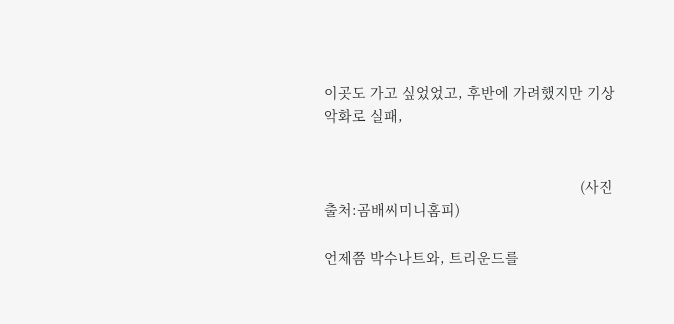이곳도 가고 싶었었고, 후반에 가려했지만 기상악화로 실패,


                                                                (사진출처:곰배씨미니홈피)

언제쯤 박수나트와, 트리운드를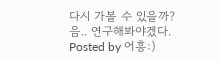다시 가볼 수 있을까?
음.. 연구해봐야겠다.
Posted by 어흥:)